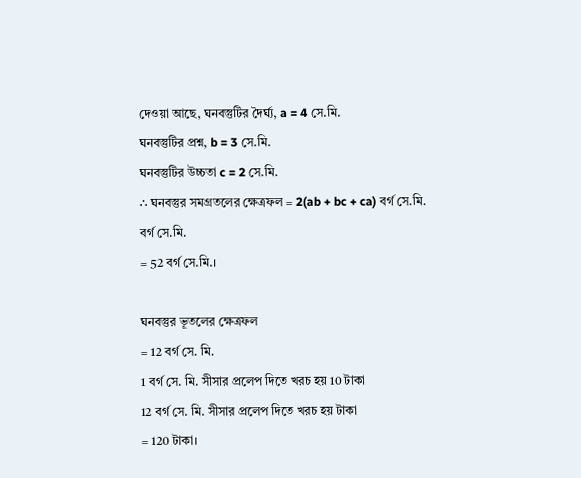দেওয়া আছে, ঘনবস্তুটির দৈর্ঘ্য, a = 4 সে.মি.
ঘনবস্তুটির প্রশ্ন, b = 3 সে.মি.
ঘনবস্তুটির উচ্চতা c = 2 সে.মি.
∴ ঘনবস্তুর সমগ্রতলের ক্ষেত্রফল = 2(ab + bc + ca) বর্গ সে.মি.
বর্গ সে.মি.
= 52 বর্গ সে.মি.।

ঘনবস্তুর ভূতলের ক্ষেত্রফল
= 12 বর্গ সে. মি.
1 বর্গ সে. মি. সীসার প্রলেপ দিতে খরচ হয় 10 টাকা
12 বর্গ সে. মি. সীসার প্রলেপ দিতে খরচ হয় টাকা
= 120 টাকা।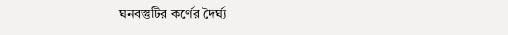ঘনবস্তুটির কর্ণের দৈর্ঘ্য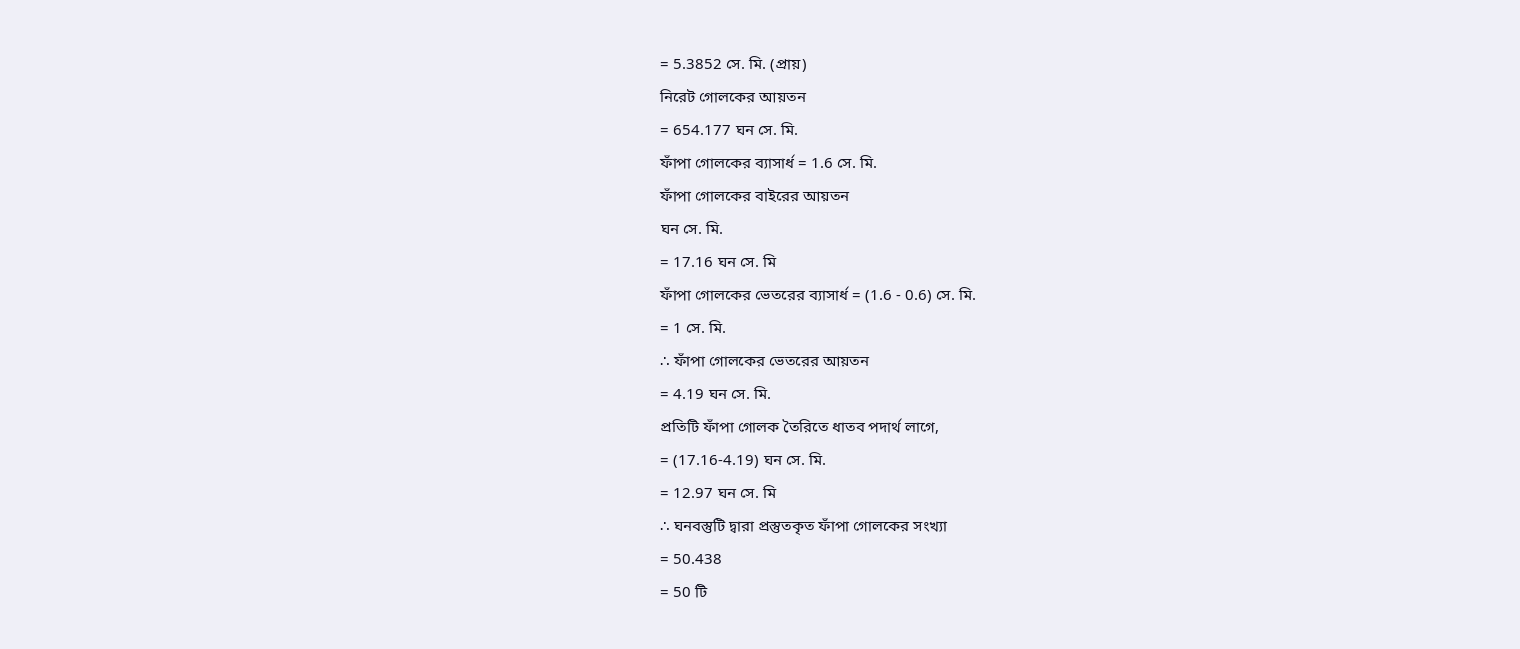= 5.3852 সে. মি. (প্রায়)
নিরেট গোলকের আয়তন
= 654.177 ঘন সে. মি.
ফাঁপা গোলকের ব্যাসার্ধ = 1.6 সে. মি.
ফাঁপা গোলকের বাইরের আয়তন
ঘন সে. মি.
= 17.16 ঘন সে. মি
ফাঁপা গোলকের ভেতরের ব্যাসার্ধ = (1.6 - 0.6) সে. মি.
= 1 সে. মি.
∴ ফাঁপা গোলকের ভেতরের আয়তন
= 4.19 ঘন সে. মি.
প্রতিটি ফাঁপা গোলক তৈরিতে ধাতব পদার্থ লাগে,
= (17.16-4.19) ঘন সে. মি.
= 12.97 ঘন সে. মি
∴ ঘনবস্তুটি দ্বারা প্রস্তুতকৃত ফাঁপা গোলকের সংখ্যা
= 50.438
= 50 টি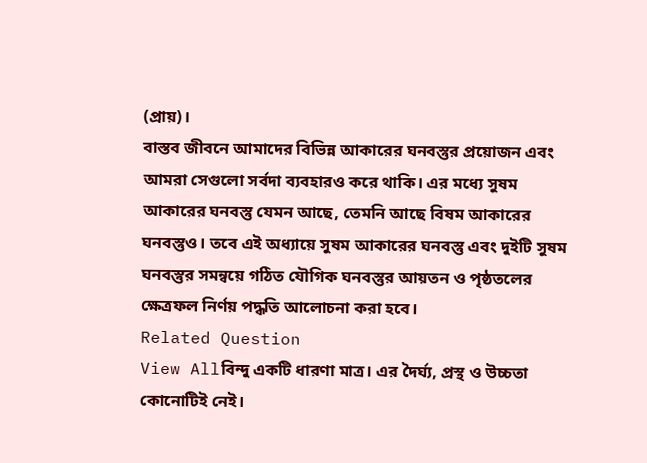(প্রায়)।
বাস্তব জীবনে আমাদের বিভিন্ন আকারের ঘনবস্তুর প্রয়োজন এবং আমরা সেগুলো সর্বদা ব্যবহারও করে থাকি। এর মধ্যে সুষম আকারের ঘনবস্তু যেমন আছে, তেমনি আছে বিষম আকারের ঘনবস্তুও। তবে এই অধ্যায়ে সুষম আকারের ঘনবস্তু এবং দুইটি সুষম ঘনবস্তুর সমন্বয়ে গঠিত যৌগিক ঘনবস্তুর আয়তন ও পৃষ্ঠতলের ক্ষেত্রফল নির্ণয় পদ্ধতি আলোচনা করা হবে।
Related Question
View Allবিন্দু একটি ধারণা মাত্র। এর দৈর্ঘ্য, প্রস্থ ও উচ্চতা কোনোটিই নেই।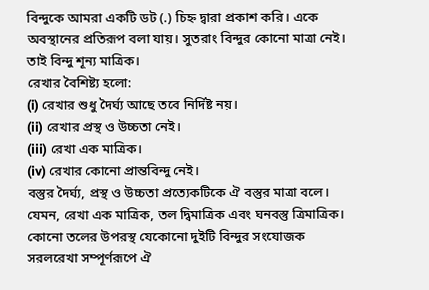বিন্দুকে আমরা একটি ডট (.) চিহ্ন দ্বারা প্রকাশ করি। একে অবস্থানের প্রতিরূপ বলা যায়। সুতরাং বিন্দুর কোনো মাত্রা নেই। তাই বিন্দু শূন্য মাত্রিক।
রেখার বৈশিষ্ট্য হলো:
(i) রেখার শুধু দৈর্ঘ্য আছে তবে নির্দিষ্ট নয়।
(ii) রেখার প্রস্থ ও উচ্চতা নেই।
(iii) রেখা এক মাত্রিক।
(iv) রেখার কোনো প্রান্তবিন্দু নেই।
বস্তুর দৈর্ঘ্য, প্রস্থ ও উচ্চতা প্রত্যেকটিকে ঐ বস্তুর মাত্রা বলে। যেমন, রেখা এক মাত্রিক, তল দ্বিমাত্রিক এবং ঘনবস্তু ত্রিমাত্রিক।
কোনো তলের উপরস্থ যেকোনো দুইটি বিন্দুর সংযোজক সরলরেখা সম্পূর্ণরূপে ঐ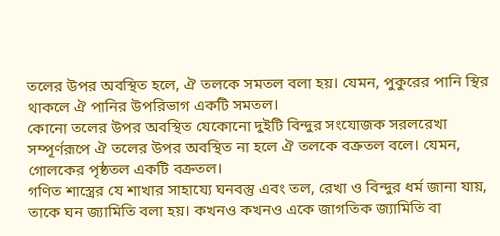তলের উপর অবস্থিত হলে, ঐ তলকে সমতল বলা হয়। যেমন, পুকুরের পানি স্থির থাকলে ঐ পানির উপরিভাগ একটি সমতল।
কোনো তলের উপর অবস্থিত যেকোনো দুইটি বিন্দুর সংযোজক সরলরেখা সম্পূর্ণরূপে ঐ তলের উপর অবস্থিত না হলে ঐ তলকে বক্রতল বলে। যেমন, গোলকের পৃষ্ঠতল একটি বক্রতল।
গণিত শাস্ত্রের যে শাখার সাহায্যে ঘনবস্তু এবং তল, রেখা ও বিন্দুর ধর্ম জানা যায়, তাকে ঘন জ্যামিতি বলা হয়। কখনও কখনও একে জাগতিক জ্যামিতি বা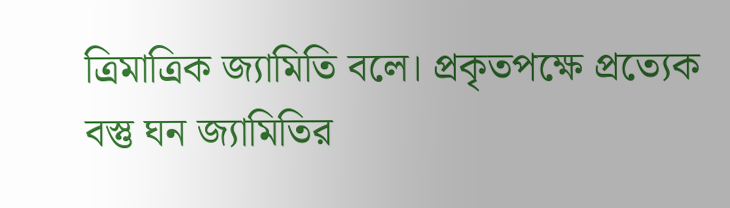ত্রিমাত্রিক জ্যামিতি বলে। প্রকৃতপক্ষে প্রত্যেক বস্তু ঘন জ্যামিতির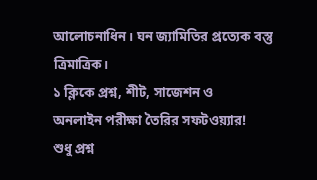আলোচনাধিন। ঘন জ্যামিতির প্রত্যেক বস্তু ত্রিমাত্রিক।
১ ক্লিকে প্রশ্ন, শীট, সাজেশন ও
অনলাইন পরীক্ষা তৈরির সফটওয়্যার!
শুধু প্রশ্ন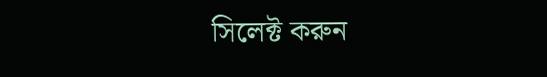সিলেক্ট করুন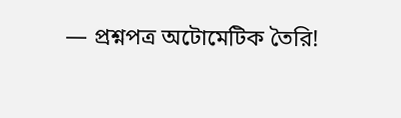— প্রশ্নপত্র অটোমেটিক তৈরি!